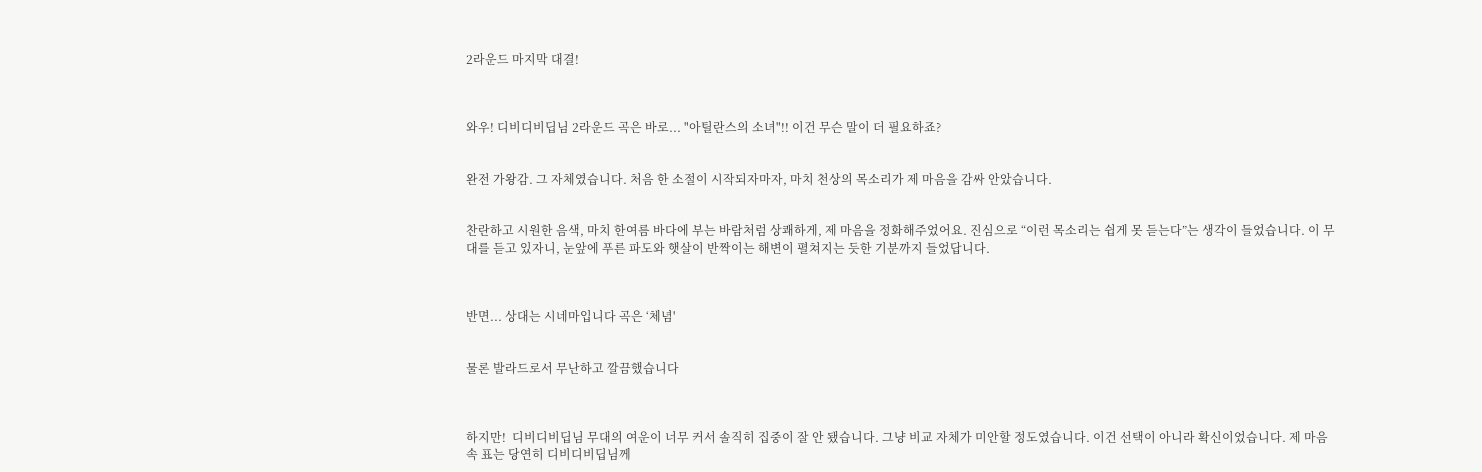2라운드 마지막 대결!



와우! 디비디비딥님 2라운드 곡은 바로... "아틸란스의 소녀"!! 이건 무슨 말이 더 필요하죠?


완전 가왕감. 그 자체였습니다. 처음 한 소절이 시작되자마자, 마치 천상의 목소리가 제 마음을 감싸 안았습니다.


찬란하고 시원한 음색, 마치 한여름 바다에 부는 바람처럼 상쾌하게, 제 마음을 정화해주었어요. 진심으로 “이런 목소리는 쉽게 못 듣는다”는 생각이 들었습니다. 이 무대를 듣고 있자니, 눈앞에 푸른 파도와 햇살이 반짝이는 해변이 펼쳐지는 듯한 기분까지 들었답니다.



반면... 상대는 시네마입니다 곡은 ‘체념'


물론 발라드로서 무난하고 깔끔했습니다



하지만!  디비디비딥님 무대의 여운이 너무 커서 솔직히 집중이 잘 안 됐습니다. 그냥 비교 자체가 미안할 정도였습니다. 이건 선택이 아니라 확신이었습니다. 제 마음속 표는 당연히 디비디비딥님께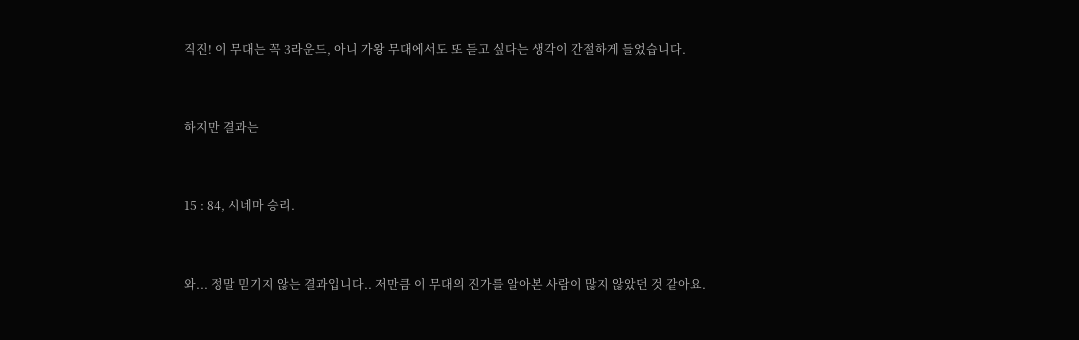직진! 이 무대는 꼭 3라운드, 아니 가왕 무대에서도 또 듣고 싶다는 생각이 간절하게 들었습니다.



하지만 결과는



15 : 84, 시네마 승리.



와... 정말 믿기지 않는 결과입니다.. 저만큼 이 무대의 진가를 알아본 사람이 많지 않았던 것 같아요.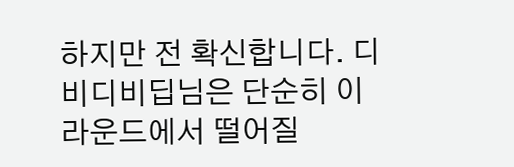하지만 전 확신합니다. 디비디비딥님은 단순히 이 라운드에서 떨어질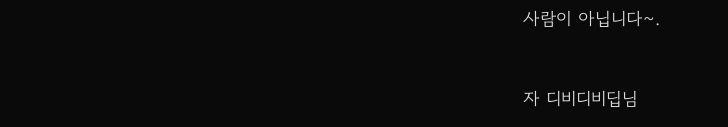사람이 아닙니다~.



자 디비디비딥님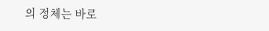의 정체는 바로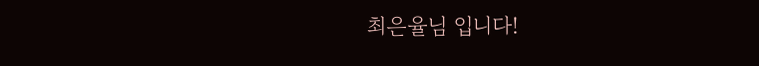최은율님 입니다!